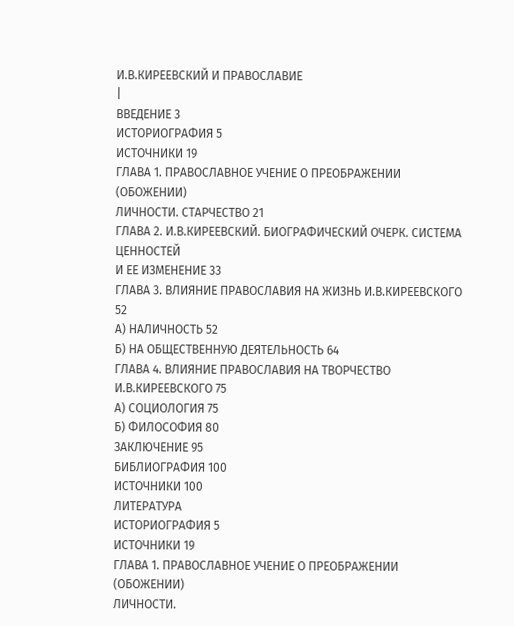И.В.КИРЕЕВСКИЙ И ПРАВОСЛАВИЕ
|
ВВЕДЕНИЕ 3
ИСТОРИОГРАФИЯ 5
ИСТОЧНИКИ 19
ГЛАВА 1. ПРАВОСЛАВНОЕ УЧЕНИЕ О ПРЕОБРАЖЕНИИ (ОБОЖЕНИИ)
ЛИЧНОСТИ. СТАРЧЕСТВО 21
ГЛАВА 2. И.В.КИРЕЕВСКИЙ. БИОГРАФИЧЕСКИЙ ОЧЕРК. СИСТЕМА ЦЕННОСТЕЙ
И ЕЕ ИЗМЕНЕНИЕ 33
ГЛАВА 3. ВЛИЯНИЕ ПРАВОСЛАВИЯ НА ЖИЗНЬ И.В.КИРЕЕВСКОГО 52
А) НАЛИЧНОСТЬ 52
Б) НА ОБЩЕСТВЕННУЮ ДЕЯТЕЛЬНОСТЬ 64
ГЛАВА 4. ВЛИЯНИЕ ПРАВОСЛАВИЯ НА ТВОРЧЕСТВО И.В.КИРЕЕВСКОГО 75
А) СОЦИОЛОГИЯ 75
Б) ФИЛОСОФИЯ 80
ЗАКЛЮЧЕНИЕ 95
БИБЛИОГРАФИЯ 100
ИСТОЧНИКИ 100
ЛИТЕРАТУРА
ИСТОРИОГРАФИЯ 5
ИСТОЧНИКИ 19
ГЛАВА 1. ПРАВОСЛАВНОЕ УЧЕНИЕ О ПРЕОБРАЖЕНИИ (ОБОЖЕНИИ)
ЛИЧНОСТИ.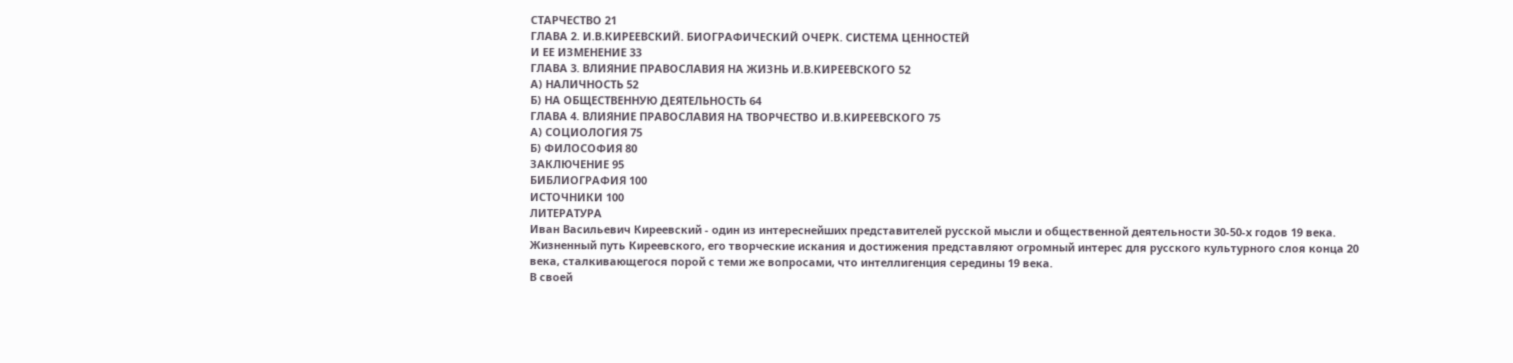СТАРЧЕСТВО 21
ГЛАВА 2. И.В.КИРЕЕВСКИЙ. БИОГРАФИЧЕСКИЙ ОЧЕРК. СИСТЕМА ЦЕННОСТЕЙ
И ЕЕ ИЗМЕНЕНИЕ 33
ГЛАВА 3. ВЛИЯНИЕ ПРАВОСЛАВИЯ НА ЖИЗНЬ И.В.КИРЕЕВСКОГО 52
А) НАЛИЧНОСТЬ 52
Б) НА ОБЩЕСТВЕННУЮ ДЕЯТЕЛЬНОСТЬ 64
ГЛАВА 4. ВЛИЯНИЕ ПРАВОСЛАВИЯ НА ТВОРЧЕСТВО И.В.КИРЕЕВСКОГО 75
А) СОЦИОЛОГИЯ 75
Б) ФИЛОСОФИЯ 80
ЗАКЛЮЧЕНИЕ 95
БИБЛИОГРАФИЯ 100
ИСТОЧНИКИ 100
ЛИТЕРАТУРА
Иван Васильевич Киреевский - один из интереснейших представителей русской мысли и общественной деятельности 30-50-х годов 19 века. Жизненный путь Киреевского, его творческие искания и достижения представляют огромный интерес для русского культурного слоя конца 20 века, сталкивающегося порой с теми же вопросами, что интеллигенция середины 19 века.
В своей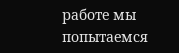работе мы попытаемся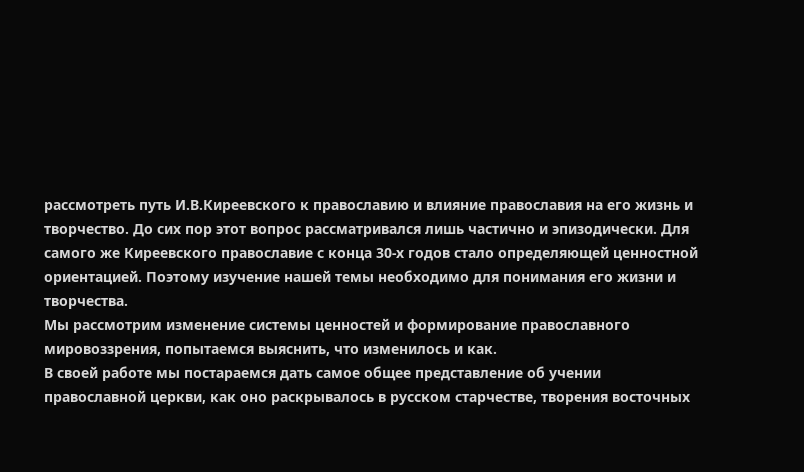рассмотреть путь И.В.Киреевского к православию и влияние православия на его жизнь и творчество. До сих пор этот вопрос рассматривался лишь частично и эпизодически. Для самого же Киреевского православие с конца 30-х годов стало определяющей ценностной ориентацией. Поэтому изучение нашей темы необходимо для понимания его жизни и творчества.
Мы рассмотрим изменение системы ценностей и формирование православного мировоззрения, попытаемся выяснить, что изменилось и как.
В своей работе мы постараемся дать самое общее представление об учении православной церкви, как оно раскрывалось в русском старчестве, творения восточных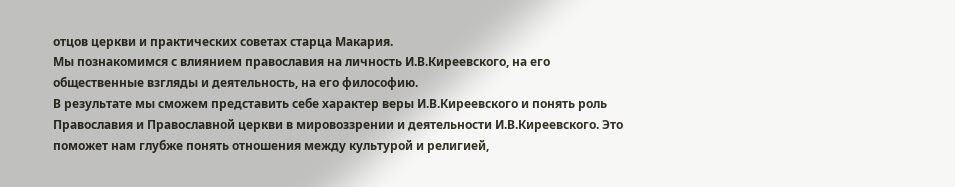отцов церкви и практических советах старца Макария.
Мы познакомимся с влиянием православия на личность И.В.Киреевского, на его общественные взгляды и деятельность, на его философию.
В результате мы сможем представить себе характер веры И.В.Киреевского и понять роль Православия и Православной церкви в мировоззрении и деятельности И.В.Киреевского. Это поможет нам глубже понять отношения между культурой и религией,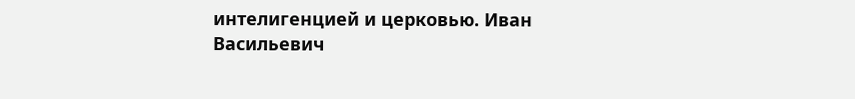интелигенцией и церковью. Иван Васильевич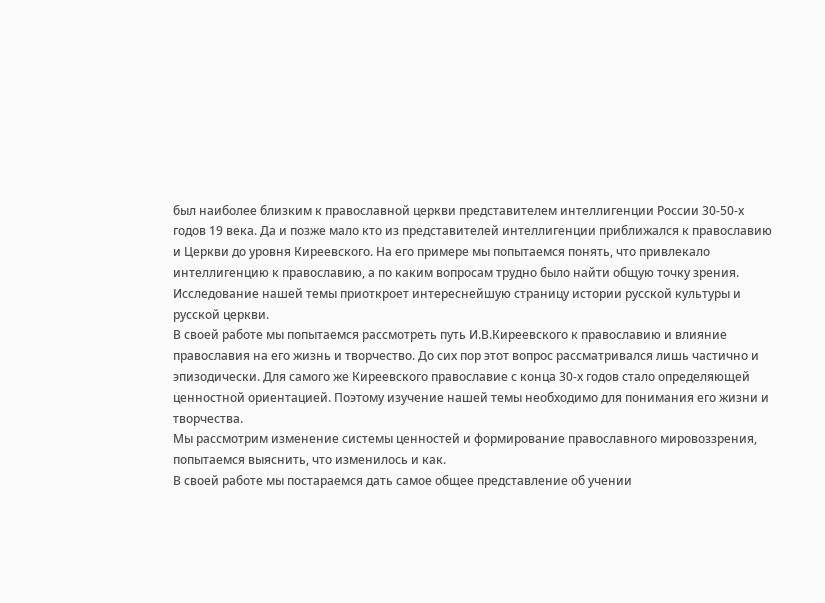был наиболее близким к православной церкви представителем интеллигенции России 30-50-х годов 19 века. Да и позже мало кто из представителей интеллигенции приближался к православию и Церкви до уровня Киреевского. На его примере мы попытаемся понять, что привлекало интеллигенцию к православию, а по каким вопросам трудно было найти общую точку зрения.
Исследование нашей темы приоткроет интереснейшую страницу истории русской культуры и русской церкви.
В своей работе мы попытаемся рассмотреть путь И.В.Киреевского к православию и влияние православия на его жизнь и творчество. До сих пор этот вопрос рассматривался лишь частично и эпизодически. Для самого же Киреевского православие с конца 30-х годов стало определяющей ценностной ориентацией. Поэтому изучение нашей темы необходимо для понимания его жизни и творчества.
Мы рассмотрим изменение системы ценностей и формирование православного мировоззрения, попытаемся выяснить, что изменилось и как.
В своей работе мы постараемся дать самое общее представление об учении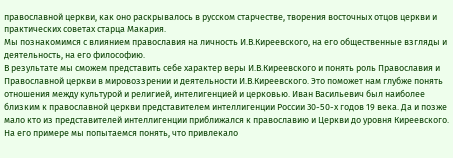православной церкви, как оно раскрывалось в русском старчестве, творения восточных отцов церкви и практических советах старца Макария.
Мы познакомимся с влиянием православия на личность И.В.Киреевского, на его общественные взгляды и деятельность, на его философию.
В результате мы сможем представить себе характер веры И.В.Киреевского и понять роль Православия и Православной церкви в мировоззрении и деятельности И.В.Киреевского. Это поможет нам глубже понять отношения между культурой и религией, интелигенцией и церковью. Иван Васильевич был наиболее близким к православной церкви представителем интеллигенции России 30-50-х годов 19 века. Да и позже мало кто из представителей интеллигенции приближался к православию и Церкви до уровня Киреевского. На его примере мы попытаемся понять, что привлекало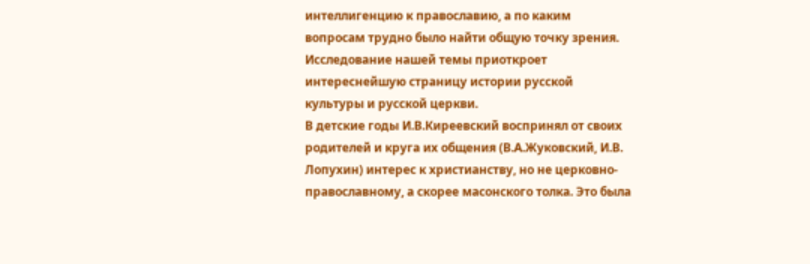интеллигенцию к православию, а по каким вопросам трудно было найти общую точку зрения.
Исследование нашей темы приоткроет интереснейшую страницу истории русской культуры и русской церкви.
В детские годы И.В.Киреевский воспринял от своих родителей и круга их общения (В.А.Жуковский, И.В. Лопухин) интерес к христианству, но не церковно-православному, а скорее масонского толка. Это была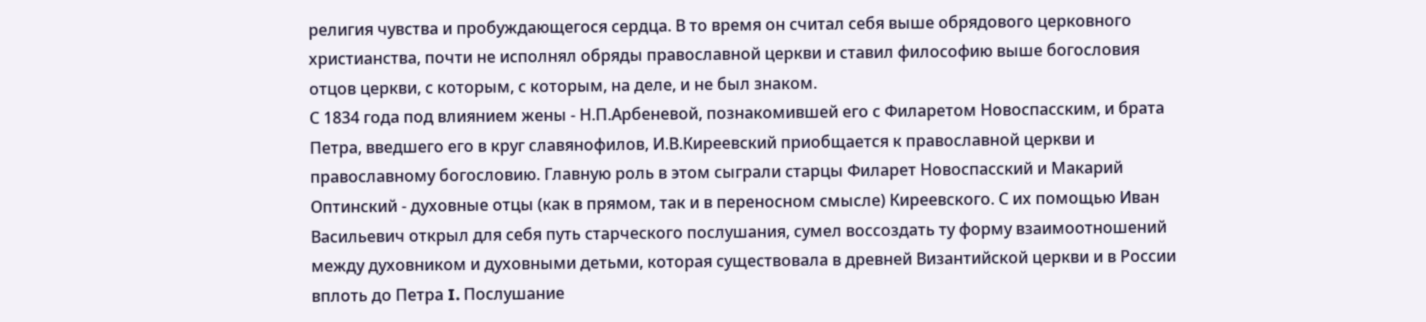религия чувства и пробуждающегося сердца. В то время он считал себя выше обрядового церковного христианства, почти не исполнял обряды православной церкви и ставил философию выше богословия отцов церкви, с которым, с которым, на деле, и не был знаком.
С 1834 года под влиянием жены - Н.П.Арбеневой, познакомившей его с Филаретом Новоспасским, и брата Петра, введшего его в круг славянофилов, И.В.Киреевский приобщается к православной церкви и православному богословию. Главную роль в этом сыграли старцы Филарет Новоспасский и Макарий Оптинский - духовные отцы (как в прямом, так и в переносном смысле) Киреевского. С их помощью Иван Васильевич открыл для себя путь старческого послушания, сумел воссоздать ту форму взаимоотношений между духовником и духовными детьми, которая существовала в древней Византийской церкви и в России вплоть до Петра I. Послушание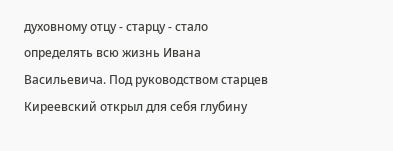духовному отцу - старцу - стало определять всю жизнь Ивана Васильевича. Под руководством старцев Киреевский открыл для себя глубину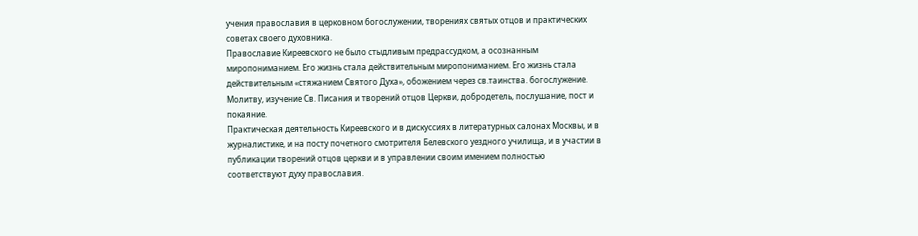учения православия в церковном богослужении, творениях святых отцов и практических советах своего духовника.
Православие Киреевского не было стыдливым предрассудком, а осознанным миропониманием. Его жизнь стала действительным миропониманием. Его жизнь стала действительным «стяжанием Святого Духа», обожением через св.таинства. богослужение. Молитву, изучение Св. Писания и творений отцов Церкви, добродетель, послушание, пост и покаяние.
Практическая деятельность Киреевского и в дискуссиях в литературных салонах Москвы, и в журналистике, и на посту почетного смотрителя Белевского уездного училища, и в участии в публикации творений отцов церкви и в управлении своим имением полностью соответствуют духу православия.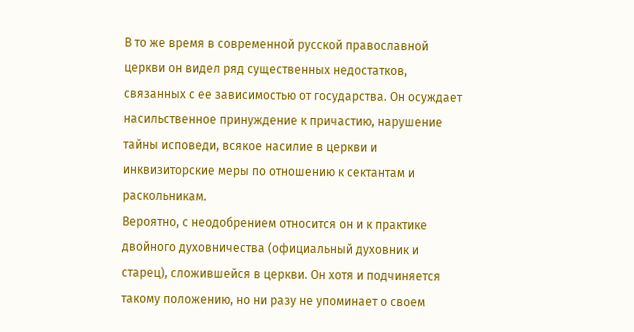В то же время в современной русской православной церкви он видел ряд существенных недостатков, связанных с ее зависимостью от государства. Он осуждает насильственное принуждение к причастию, нарушение тайны исповеди, всякое насилие в церкви и инквизиторские меры по отношению к сектантам и раскольникам.
Вероятно, с неодобрением относится он и к практике двойного духовничества (официальный духовник и старец), сложившейся в церкви. Он хотя и подчиняется такому положению, но ни разу не упоминает о своем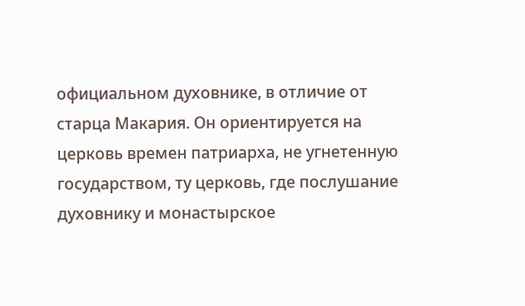официальном духовнике, в отличие от старца Макария. Он ориентируется на церковь времен патриарха, не угнетенную государством, ту церковь, где послушание духовнику и монастырское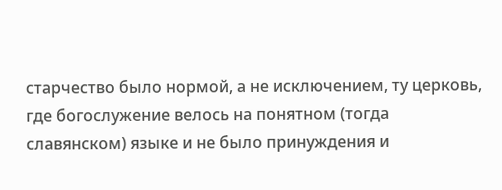старчество было нормой, а не исключением, ту церковь, где богослужение велось на понятном (тогда славянском) языке и не было принуждения и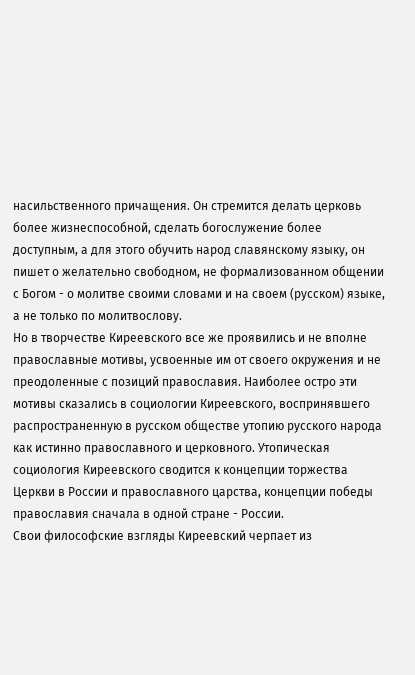насильственного причащения. Он стремится делать церковь более жизнеспособной, сделать богослужение более доступным, а для этого обучить народ славянскому языку, он пишет о желательно свободном, не формализованном общении с Богом - о молитве своими словами и на своем (русском) языке, а не только по молитвослову.
Но в творчестве Киреевского все же проявились и не вполне православные мотивы, усвоенные им от своего окружения и не преодоленные с позиций православия. Наиболее остро эти мотивы сказались в социологии Киреевского, воспринявшего распространенную в русском обществе утопию русского народа как истинно православного и церковного. Утопическая социология Киреевского сводится к концепции торжества Церкви в России и православного царства, концепции победы православия сначала в одной стране - России.
Свои философские взгляды Киреевский черпает из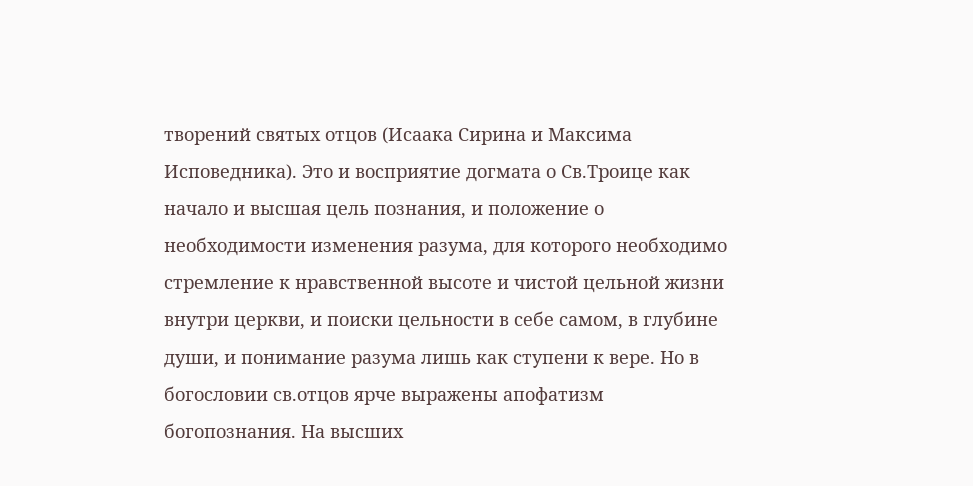творений святых отцов (Исаака Сирина и Максима Исповедника). Это и восприятие догмата о Св.Троице как начало и высшая цель познания, и положение о необходимости изменения разума, для которого необходимо стремление к нравственной высоте и чистой цельной жизни внутри церкви, и поиски цельности в себе самом, в глубине души, и понимание разума лишь как ступени к вере. Но в богословии св.отцов ярче выражены апофатизм богопознания. На высших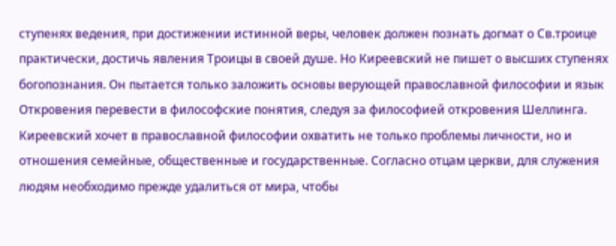ступенях ведения, при достижении истинной веры, человек должен познать догмат о Св.троице практически, достичь явления Троицы в своей душе. Но Киреевский не пишет о высших ступенях богопознания. Он пытается только заложить основы верующей православной философии и язык Откровения перевести в философские понятия, следуя за философией откровения Шеллинга.
Киреевский хочет в православной философии охватить не только проблемы личности, но и отношения семейные, общественные и государственные. Согласно отцам церкви, для служения людям необходимо прежде удалиться от мира, чтобы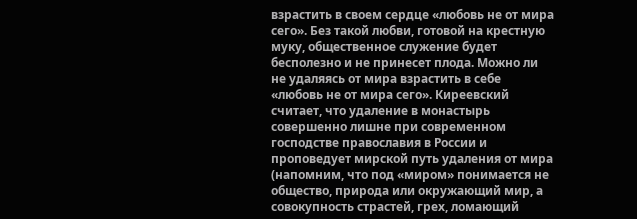взрастить в своем сердце «любовь не от мира сего». Без такой любви, готовой на крестную муку, общественное служение будет бесполезно и не принесет плода. Можно ли не удаляясь от мира взрастить в себе «любовь не от мира сего». Киреевский считает, что удаление в монастырь совершенно лишне при современном господстве православия в России и проповедует мирской путь удаления от мира (напомним, что под «миром» понимается не общество, природа или окружающий мир, а совокупность страстей, грех, ломающий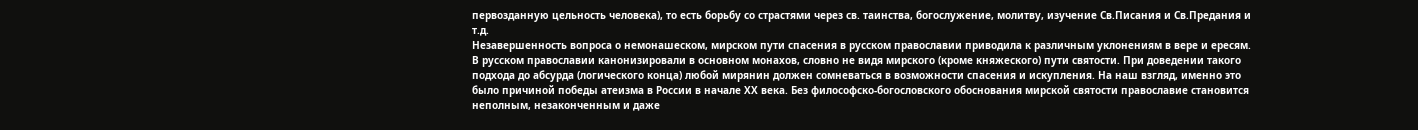первозданную цельность человека), то есть борьбу со страстями через св. таинства, богослужение, молитву, изучение Св.Писания и Св.Предания и т.д.
Незавершенность вопроса о немонашеском, мирском пути спасения в русском православии приводила к различным уклонениям в вере и ересям. В русском православии канонизировали в основном монахов, словно не видя мирского (кроме княжеского) пути святости. При доведении такого подхода до абсурда (логического конца) любой мирянин должен сомневаться в возможности спасения и искупления. На наш взгляд, именно это было причиной победы атеизма в России в начале ХХ века. Без философско-богословского обоснования мирской святости православие становится неполным, незаконченным и даже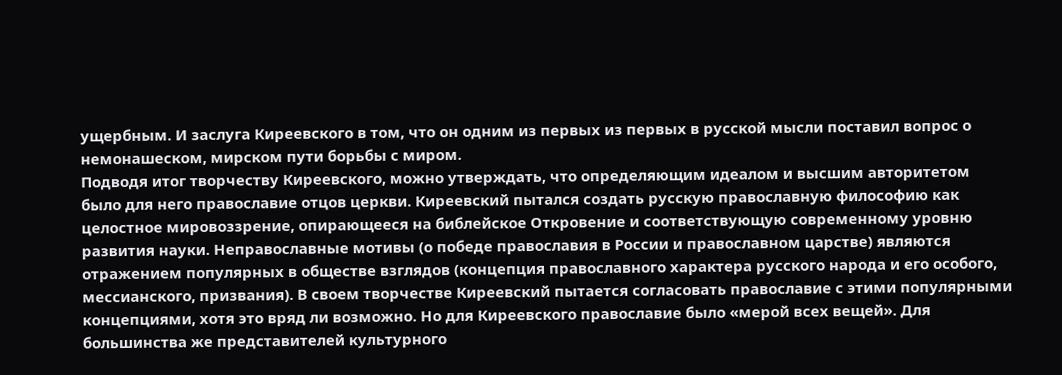ущербным. И заслуга Киреевского в том, что он одним из первых из первых в русской мысли поставил вопрос о немонашеском, мирском пути борьбы с миром.
Подводя итог творчеству Киреевского, можно утверждать, что определяющим идеалом и высшим авторитетом было для него православие отцов церкви. Киреевский пытался создать русскую православную философию как целостное мировоззрение, опирающееся на библейское Откровение и соответствующую современному уровню развития науки. Неправославные мотивы (о победе православия в России и православном царстве) являются отражением популярных в обществе взглядов (концепция православного характера русского народа и его особого, мессианского, призвания). В своем творчестве Киреевский пытается согласовать православие с этими популярными концепциями, хотя это вряд ли возможно. Но для Киреевского православие было «мерой всех вещей». Для большинства же представителей культурного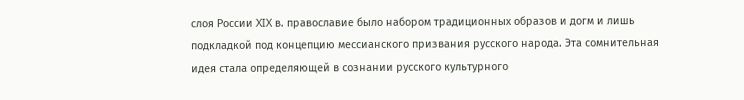слоя России XIX в. православие было набором традиционных образов и догм и лишь подкладкой под концепцию мессианского призвания русского народа. Эта сомнительная идея стала определяющей в сознании русского культурного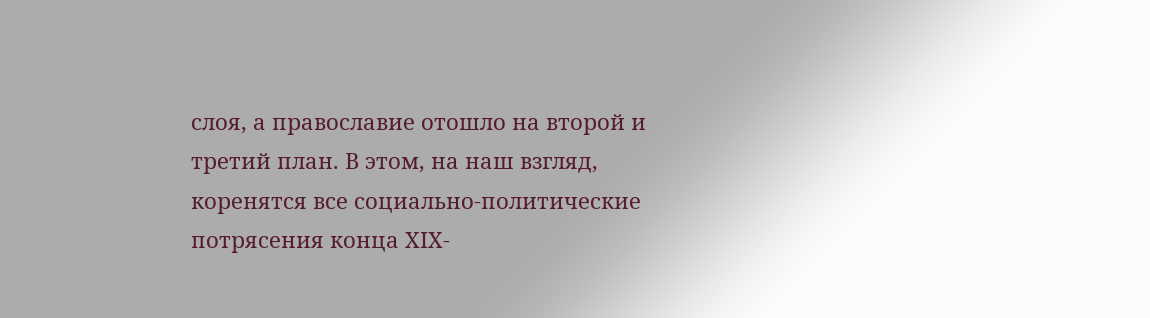слоя, а православие отошло на второй и третий план. В этом, на наш взгляд, коренятся все социально-политические потрясения конца XIX-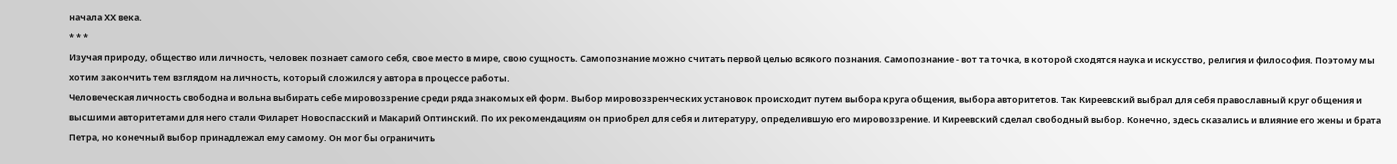начала XX века.
* * *
Изучая природу, общество или личность, человек познает самого себя, свое место в мире, свою сущность. Самопознание можно считать первой целью всякого познания. Самопознание - вот та точка, в которой сходятся наука и искусство, религия и философия. Поэтому мы хотим закончить тем взглядом на личность, который сложился у автора в процессе работы.
Человеческая личность свободна и вольна выбирать себе мировоззрение среди ряда знакомых ей форм. Выбор мировоззренческих установок происходит путем выбора круга общения, выбора авторитетов. Так Киреевский выбрал для себя православный круг общения и высшими авторитетами для него стали Филарет Новоспасский и Макарий Оптинский. По их рекомендациям он приобрел для себя и литературу, определившую его мировоззрение. И Киреевский сделал свободный выбор. Конечно, здесь сказались и влияние его жены и брата Петра, но конечный выбор принадлежал ему самому. Он мог бы ограничить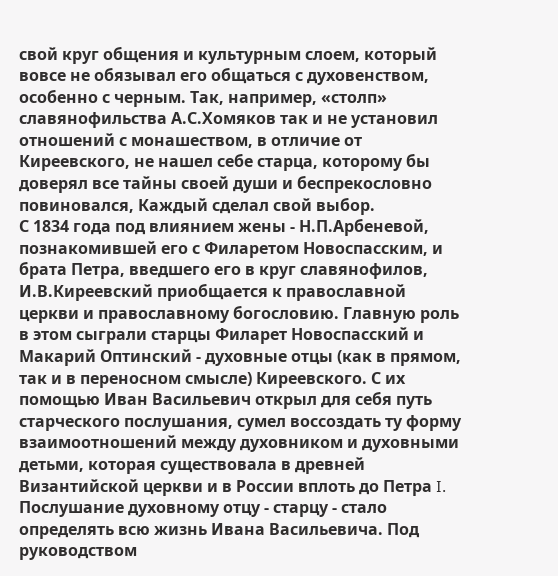свой круг общения и культурным слоем, который вовсе не обязывал его общаться с духовенством, особенно с черным. Так, например, «столп» славянофильства А.С.Хомяков так и не установил отношений с монашеством, в отличие от Киреевского, не нашел себе старца, которому бы доверял все тайны своей души и беспрекословно повиновался, Каждый сделал свой выбор.
С 1834 года под влиянием жены - Н.П.Арбеневой, познакомившей его с Филаретом Новоспасским, и брата Петра, введшего его в круг славянофилов, И.В.Киреевский приобщается к православной церкви и православному богословию. Главную роль в этом сыграли старцы Филарет Новоспасский и Макарий Оптинский - духовные отцы (как в прямом, так и в переносном смысле) Киреевского. С их помощью Иван Васильевич открыл для себя путь старческого послушания, сумел воссоздать ту форму взаимоотношений между духовником и духовными детьми, которая существовала в древней Византийской церкви и в России вплоть до Петра I. Послушание духовному отцу - старцу - стало определять всю жизнь Ивана Васильевича. Под руководством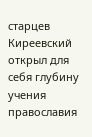старцев Киреевский открыл для себя глубину учения православия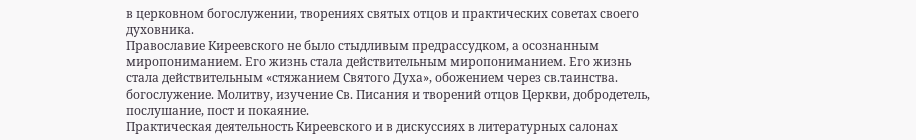в церковном богослужении, творениях святых отцов и практических советах своего духовника.
Православие Киреевского не было стыдливым предрассудком, а осознанным миропониманием. Его жизнь стала действительным миропониманием. Его жизнь стала действительным «стяжанием Святого Духа», обожением через св.таинства. богослужение. Молитву, изучение Св. Писания и творений отцов Церкви, добродетель, послушание, пост и покаяние.
Практическая деятельность Киреевского и в дискуссиях в литературных салонах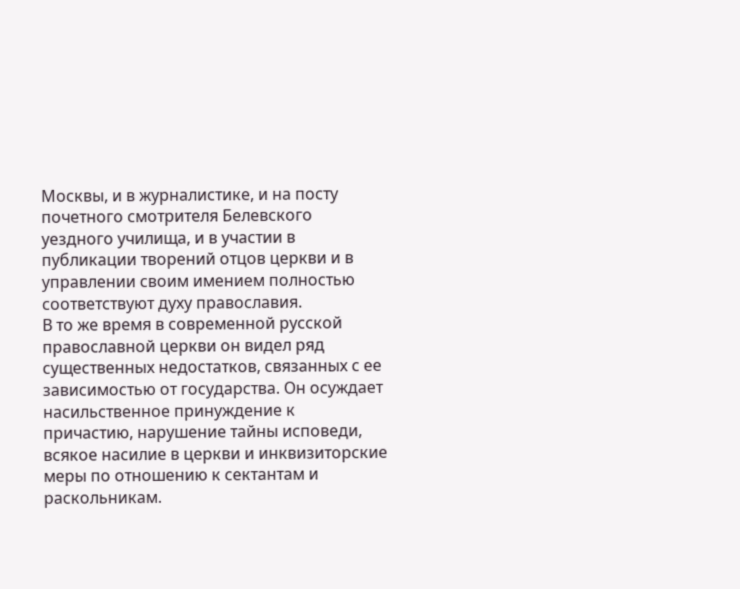Москвы, и в журналистике, и на посту почетного смотрителя Белевского уездного училища, и в участии в публикации творений отцов церкви и в управлении своим имением полностью соответствуют духу православия.
В то же время в современной русской православной церкви он видел ряд существенных недостатков, связанных с ее зависимостью от государства. Он осуждает насильственное принуждение к причастию, нарушение тайны исповеди, всякое насилие в церкви и инквизиторские меры по отношению к сектантам и раскольникам.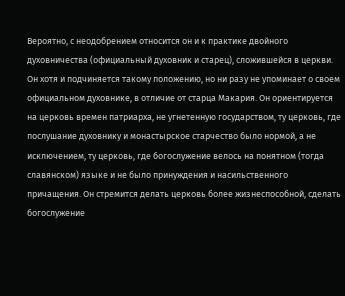Вероятно, с неодобрением относится он и к практике двойного духовничества (официальный духовник и старец), сложившейся в церкви. Он хотя и подчиняется такому положению, но ни разу не упоминает о своем официальном духовнике, в отличие от старца Макария. Он ориентируется на церковь времен патриарха, не угнетенную государством, ту церковь, где послушание духовнику и монастырское старчество было нормой, а не исключением, ту церковь, где богослужение велось на понятном (тогда славянском) языке и не было принуждения и насильственного причащения. Он стремится делать церковь более жизнеспособной, сделать богослужение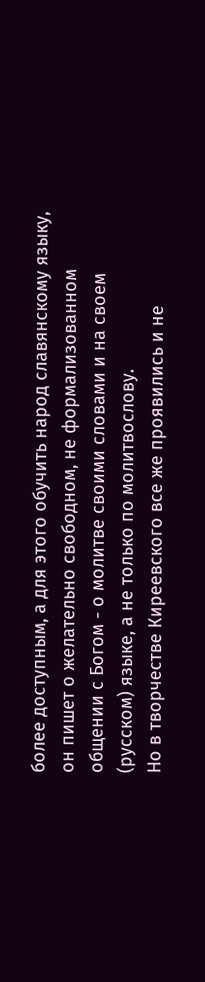более доступным, а для этого обучить народ славянскому языку, он пишет о желательно свободном, не формализованном общении с Богом - о молитве своими словами и на своем (русском) языке, а не только по молитвослову.
Но в творчестве Киреевского все же проявились и не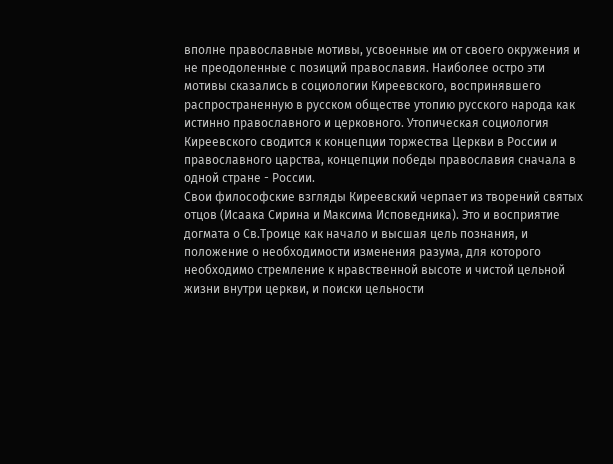вполне православные мотивы, усвоенные им от своего окружения и не преодоленные с позиций православия. Наиболее остро эти мотивы сказались в социологии Киреевского, воспринявшего распространенную в русском обществе утопию русского народа как истинно православного и церковного. Утопическая социология Киреевского сводится к концепции торжества Церкви в России и православного царства, концепции победы православия сначала в одной стране - России.
Свои философские взгляды Киреевский черпает из творений святых отцов (Исаака Сирина и Максима Исповедника). Это и восприятие догмата о Св.Троице как начало и высшая цель познания, и положение о необходимости изменения разума, для которого необходимо стремление к нравственной высоте и чистой цельной жизни внутри церкви, и поиски цельности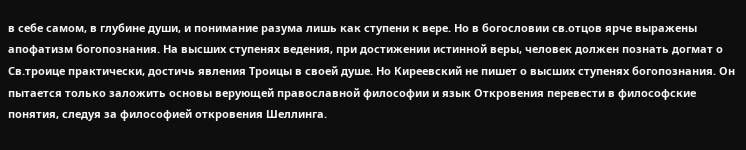в себе самом, в глубине души, и понимание разума лишь как ступени к вере. Но в богословии св.отцов ярче выражены апофатизм богопознания. На высших ступенях ведения, при достижении истинной веры, человек должен познать догмат о Св.троице практически, достичь явления Троицы в своей душе. Но Киреевский не пишет о высших ступенях богопознания. Он пытается только заложить основы верующей православной философии и язык Откровения перевести в философские понятия, следуя за философией откровения Шеллинга.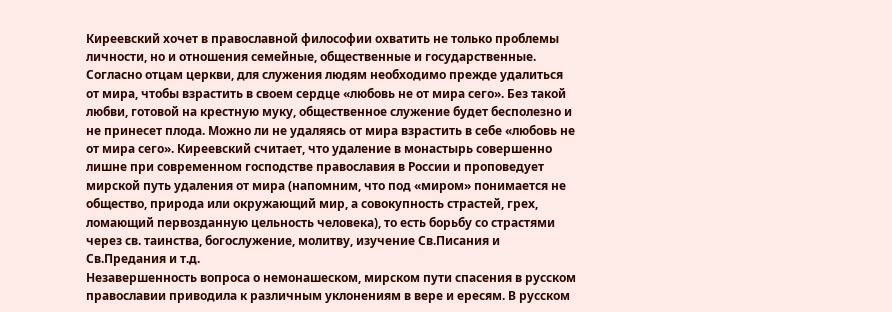Киреевский хочет в православной философии охватить не только проблемы личности, но и отношения семейные, общественные и государственные. Согласно отцам церкви, для служения людям необходимо прежде удалиться от мира, чтобы взрастить в своем сердце «любовь не от мира сего». Без такой любви, готовой на крестную муку, общественное служение будет бесполезно и не принесет плода. Можно ли не удаляясь от мира взрастить в себе «любовь не от мира сего». Киреевский считает, что удаление в монастырь совершенно лишне при современном господстве православия в России и проповедует мирской путь удаления от мира (напомним, что под «миром» понимается не общество, природа или окружающий мир, а совокупность страстей, грех, ломающий первозданную цельность человека), то есть борьбу со страстями через св. таинства, богослужение, молитву, изучение Св.Писания и Св.Предания и т.д.
Незавершенность вопроса о немонашеском, мирском пути спасения в русском православии приводила к различным уклонениям в вере и ересям. В русском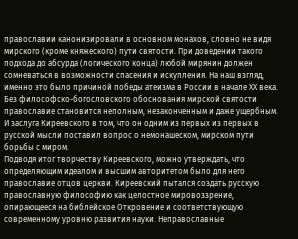православии канонизировали в основном монахов, словно не видя мирского (кроме княжеского) пути святости. При доведении такого подхода до абсурда (логического конца) любой мирянин должен сомневаться в возможности спасения и искупления. На наш взгляд, именно это было причиной победы атеизма в России в начале ХХ века. Без философско-богословского обоснования мирской святости православие становится неполным, незаконченным и даже ущербным. И заслуга Киреевского в том, что он одним из первых из первых в русской мысли поставил вопрос о немонашеском, мирском пути борьбы с миром.
Подводя итог творчеству Киреевского, можно утверждать, что определяющим идеалом и высшим авторитетом было для него православие отцов церкви. Киреевский пытался создать русскую православную философию как целостное мировоззрение, опирающееся на библейское Откровение и соответствующую современному уровню развития науки. Неправославные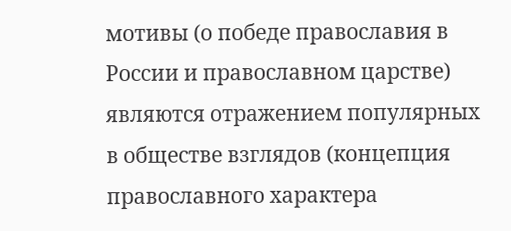мотивы (о победе православия в России и православном царстве) являются отражением популярных в обществе взглядов (концепция православного характера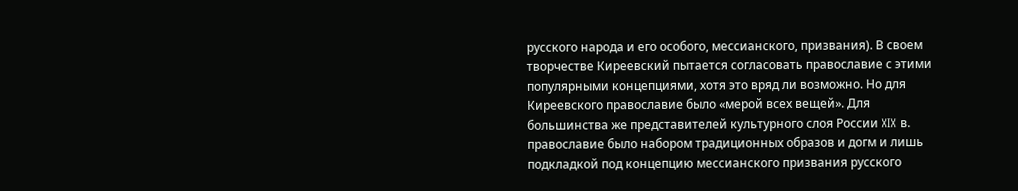русского народа и его особого, мессианского, призвания). В своем творчестве Киреевский пытается согласовать православие с этими популярными концепциями, хотя это вряд ли возможно. Но для Киреевского православие было «мерой всех вещей». Для большинства же представителей культурного слоя России XIX в. православие было набором традиционных образов и догм и лишь подкладкой под концепцию мессианского призвания русского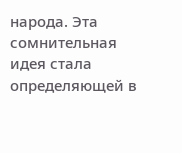народа. Эта сомнительная идея стала определяющей в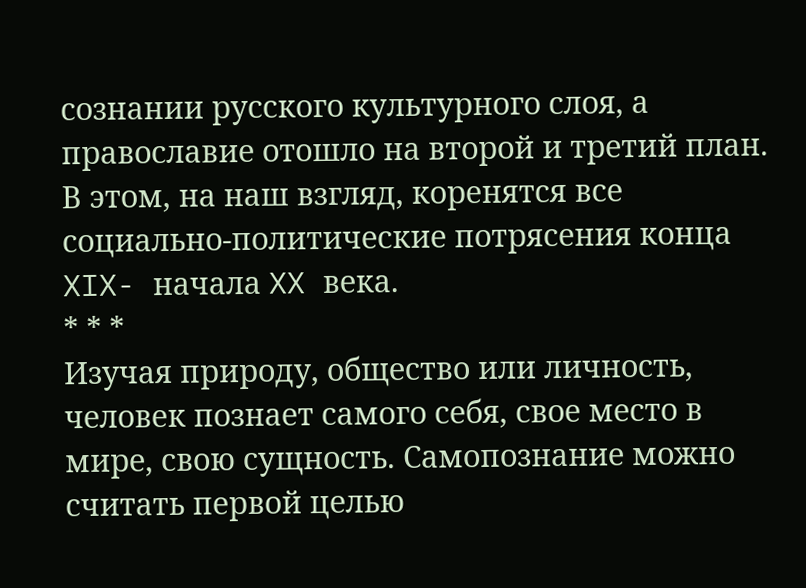сознании русского культурного слоя, а православие отошло на второй и третий план. В этом, на наш взгляд, коренятся все социально-политические потрясения конца XIX- начала XX века.
* * *
Изучая природу, общество или личность, человек познает самого себя, свое место в мире, свою сущность. Самопознание можно считать первой целью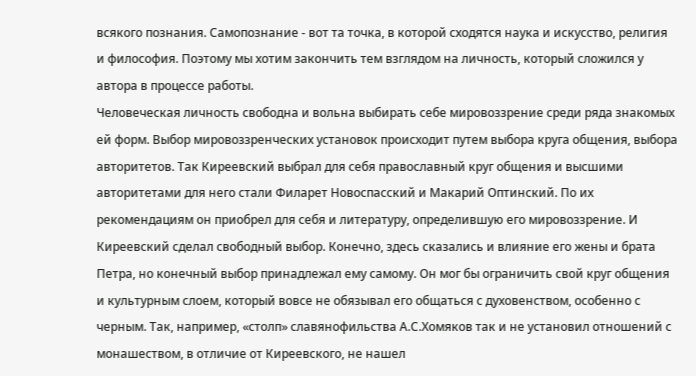всякого познания. Самопознание - вот та точка, в которой сходятся наука и искусство, религия и философия. Поэтому мы хотим закончить тем взглядом на личность, который сложился у автора в процессе работы.
Человеческая личность свободна и вольна выбирать себе мировоззрение среди ряда знакомых ей форм. Выбор мировоззренческих установок происходит путем выбора круга общения, выбора авторитетов. Так Киреевский выбрал для себя православный круг общения и высшими авторитетами для него стали Филарет Новоспасский и Макарий Оптинский. По их рекомендациям он приобрел для себя и литературу, определившую его мировоззрение. И Киреевский сделал свободный выбор. Конечно, здесь сказались и влияние его жены и брата Петра, но конечный выбор принадлежал ему самому. Он мог бы ограничить свой круг общения и культурным слоем, который вовсе не обязывал его общаться с духовенством, особенно с черным. Так, например, «столп» славянофильства А.С.Хомяков так и не установил отношений с монашеством, в отличие от Киреевского, не нашел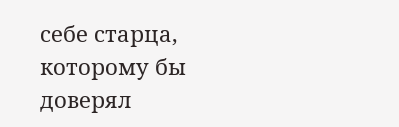себе старца, которому бы доверял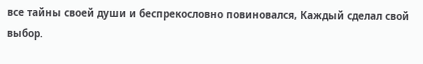все тайны своей души и беспрекословно повиновался, Каждый сделал свой выбор.